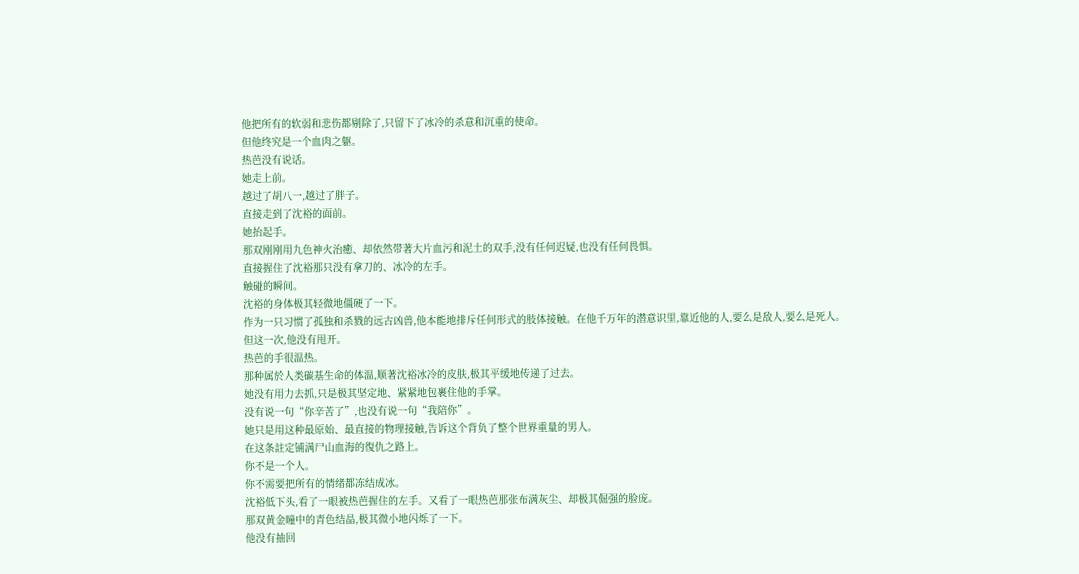他把所有的软弱和悲伤都剔除了,只留下了冰冷的杀意和沉重的使命。
但他终究是一个血肉之躯。
热芭没有说话。
她走上前。
越过了胡八一,越过了胖子。
直接走到了沈裕的面前。
她抬起手。
那双刚刚用九色神火治癒、却依然带著大片血污和泥土的双手,没有任何迟疑,也没有任何畏惧。
直接握住了沈裕那只没有拿刀的、冰冷的左手。
触碰的瞬间。
沈裕的身体极其轻微地僵硬了一下。
作为一只习惯了孤独和杀戮的远古凶兽,他本能地排斥任何形式的肢体接触。在他千万年的潜意识里,靠近他的人,要么是敌人,要么是死人。
但这一次,他没有甩开。
热芭的手很温热。
那种属於人类碳基生命的体温,顺著沈裕冰冷的皮肤,极其平缓地传递了过去。
她没有用力去抓,只是极其坚定地、紧紧地包裹住他的手掌。
没有说一句“你辛苦了”,也没有说一句“我陪你”。
她只是用这种最原始、最直接的物理接触,告诉这个背负了整个世界重量的男人。
在这条註定铺满尸山血海的復仇之路上。
你不是一个人。
你不需要把所有的情绪都冻结成冰。
沈裕低下头,看了一眼被热芭握住的左手。又看了一眼热芭那张布满灰尘、却极其倔强的脸庞。
那双黄金瞳中的青色结晶,极其微小地闪烁了一下。
他没有抽回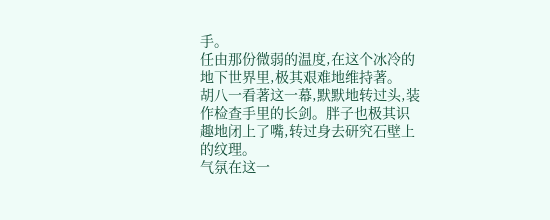手。
任由那份微弱的温度,在这个冰冷的地下世界里,极其艰难地维持著。
胡八一看著这一幕,默默地转过头,装作检查手里的长剑。胖子也极其识趣地闭上了嘴,转过身去研究石壁上的纹理。
气氛在这一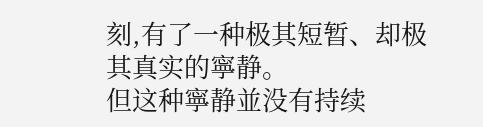刻,有了一种极其短暂、却极其真实的寧静。
但这种寧静並没有持续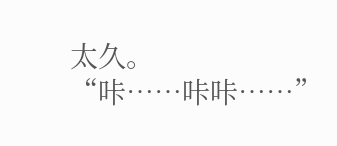太久。
“咔……咔咔……”